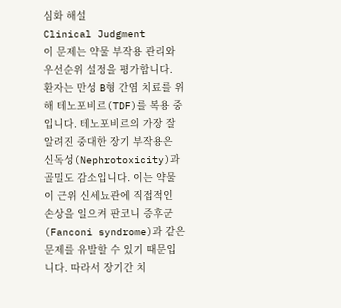심화 해설
Clinical Judgment
이 문제는 약물 부작용 관리와 우선순위 설정을 평가합니다. 환자는 만성 B형 간염 치료를 위해 테노포비르(TDF)를 복용 중입니다. 테노포비르의 가장 잘 알려진 중대한 장기 부작용은 신독성(Nephrotoxicity)과 골밀도 감소입니다. 이는 약물이 근위 신세뇨관에 직접적인 손상을 일으켜 판코니 증후군(Fanconi syndrome)과 같은 문제를 유발할 수 있기 때문입니다. 따라서 장기간 치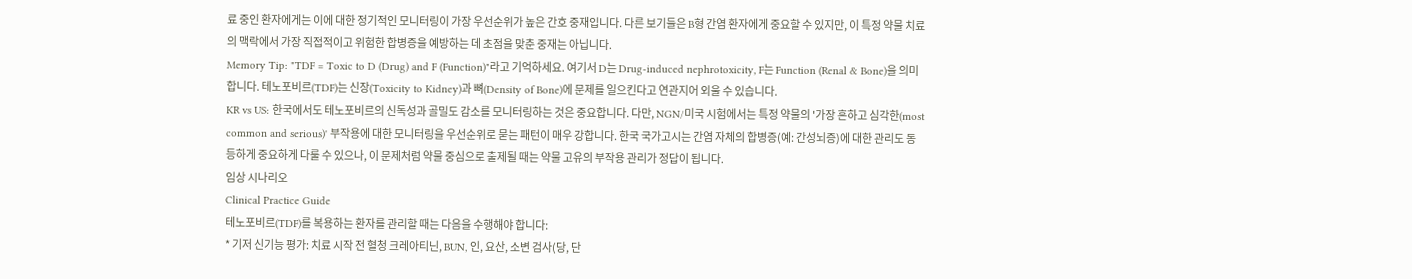료 중인 환자에게는 이에 대한 정기적인 모니터링이 가장 우선순위가 높은 간호 중재입니다. 다른 보기들은 B형 간염 환자에게 중요할 수 있지만, 이 특정 약물 치료의 맥락에서 가장 직접적이고 위험한 합병증을 예방하는 데 초점을 맞춘 중재는 아닙니다.
Memory Tip: "TDF = Toxic to D (Drug) and F (Function)"라고 기억하세요. 여기서 D는 Drug-induced nephrotoxicity, F는 Function (Renal & Bone)을 의미합니다. 테노포비르(TDF)는 신장(Toxicity to Kidney)과 뼈(Density of Bone)에 문제를 일으킨다고 연관지어 외울 수 있습니다.
KR vs US: 한국에서도 테노포비르의 신독성과 골밀도 감소를 모니터링하는 것은 중요합니다. 다만, NGN/미국 시험에서는 특정 약물의 '가장 흔하고 심각한(most common and serious)' 부작용에 대한 모니터링을 우선순위로 묻는 패턴이 매우 강합니다. 한국 국가고시는 간염 자체의 합병증(예: 간성뇌증)에 대한 관리도 동등하게 중요하게 다룰 수 있으나, 이 문제처럼 약물 중심으로 출제될 때는 약물 고유의 부작용 관리가 정답이 됩니다.
임상 시나리오
Clinical Practice Guide
테노포비르(TDF)를 복용하는 환자를 관리할 때는 다음을 수행해야 합니다:
* 기저 신기능 평가: 치료 시작 전 혈청 크레아티닌, BUN, 인, 요산, 소변 검사(당, 단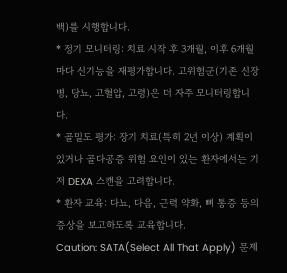백)를 시행합니다.
* 정기 모니터링: 치료 시작 후 3개월, 이후 6개월마다 신기능을 재평가합니다. 고위험군(기존 신장병, 당뇨, 고혈압, 고령)은 더 자주 모니터링합니다.
* 골밀도 평가: 장기 치료(특히 2년 이상) 계획이 있거나 골다공증 위험 요인이 있는 환자에서는 기저 DEXA 스캔을 고려합니다.
* 환자 교육: 다뇨, 다음, 근력 약화, 뼈 통증 등의 증상을 보고하도록 교육합니다.
Caution: SATA(Select All That Apply) 문제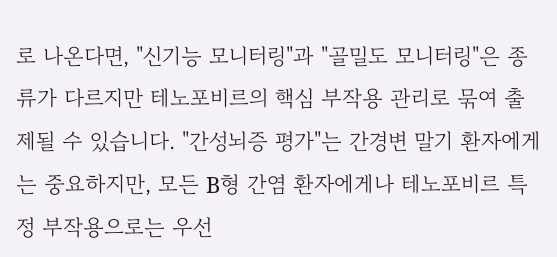로 나온다면, "신기능 모니터링"과 "골밀도 모니터링"은 종류가 다르지만 테노포비르의 핵심 부작용 관리로 묶여 출제될 수 있습니다. "간성뇌증 평가"는 간경변 말기 환자에게는 중요하지만, 모든 B형 간염 환자에게나 테노포비르 특정 부작용으로는 우선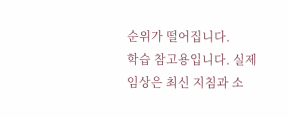순위가 떨어집니다.
학습 참고용입니다. 실제 임상은 최신 지침과 소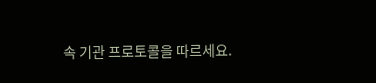속 기관 프로토콜을 따르세요.